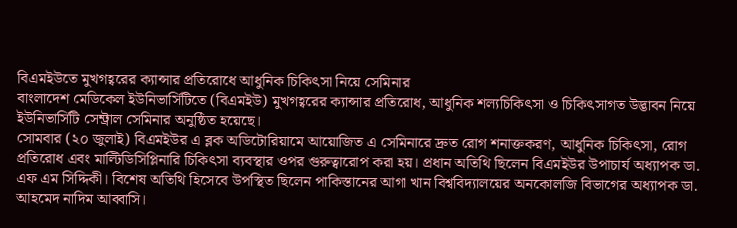বিএমইউতে মুখগহ্বরের ক্যান্সার প্রতিরোধে আধুনিক চিকিৎসা নিয়ে সেমিনার
বাংলাদেশ মেডিকেল ইউনিভার্সিটিতে (বিএমইউ) মুখগহ্বরের ক্যান্সার প্রতিরোধ, আধুনিক শল্যচিকিৎসা ও চিকিৎসাগত উদ্ভাবন নিয়ে ইউনিভার্সিটি সেন্ট্রাল সেমিনার অনুষ্ঠিত হয়েছে।
সোমবার (২০ জুলাই) বিএমইউর এ ব্লক অডিটোরিয়ামে আয়োজিত এ সেমিনারে দ্রুত রোগ শনাক্তকরণ, আধুনিক চিকিৎসা, রোগ প্রতিরোধ এবং মাল্টিডিসিপ্লিনারি চিকিৎসা ব্যবস্থার ওপর গুরুত্বারোপ করা হয়। প্রধান অতিথি ছিলেন বিএমইউর উপাচার্য অধ্যাপক ডা. এফ এম সিদ্দিকী। বিশেষ অতিথি হিসেবে উপস্থিত ছিলেন পাকিস্তানের আগা খান বিশ্ববিদ্যালয়ের অনকোলজি বিভাগের অধ্যাপক ডা. আহমেদ নাদিম আব্বাসি।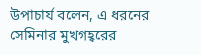উপাচার্য বলেন, এ ধরনের সেমিনার মুখগহ্বরের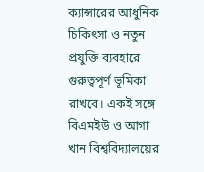ক্যান্সারের আধুনিক চিকিৎসা ও নতুন প্রযুক্তি ব্যবহারে গুরুত্বপূর্ণ ভূমিকা রাখবে। একই সঙ্গে বিএমইউ ও আগা খান বিশ্ববিদ্যালয়ের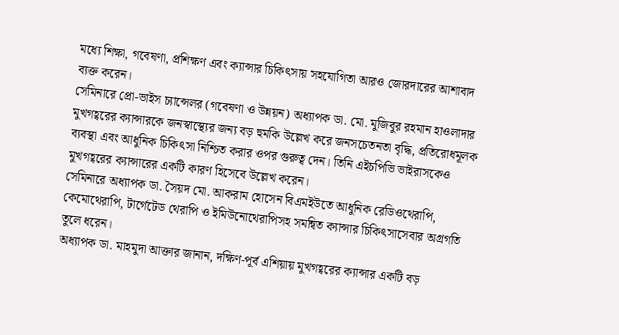মধ্যে শিক্ষা, গবেষণা, প্রশিক্ষণ এবং ক্যান্সার চিকিৎসায় সহযোগিতা আরও জোরদারের আশাবাদ ব্যক্ত করেন।
সেমিনারে প্রো-ভাইস চ্যান্সেলর (গবেষণা ও উন্নয়ন) অধ্যাপক ডা. মো. মুজিবুর রহমান হাওলাদার মুখগহ্বরের ক্যান্সারকে জনস্বাস্থ্যের জন্য বড় হুমকি উল্লেখ করে জনসচেতনতা বৃদ্ধি, প্রতিরোধমূলক ব্যবস্থা এবং আধুনিক চিকিৎসা নিশ্চিত করার ওপর গুরুত্ব দেন। তিনি এইচপিভি ভাইরাসকেও মুখগহ্বরের ক্যান্সারের একটি কারণ হিসেবে উল্লেখ করেন।
সেমিনারে অধ্যাপক ডা. সৈয়দ মো. আকরাম হোসেন বিএমইউতে আধুনিক রেডিওথেরাপি, কেমোথেরাপি, টার্গেটেড থেরাপি ও ইমিউনোথেরাপিসহ সমন্বিত ক্যান্সার চিকিৎসাসেবার অগ্রগতি তুলে ধরেন।
অধ্যাপক ডা. মাহমুদা আক্তার জানান, দক্ষিণ-পূর্ব এশিয়ায় মুখগহ্বরের ক্যান্সার একটি বড়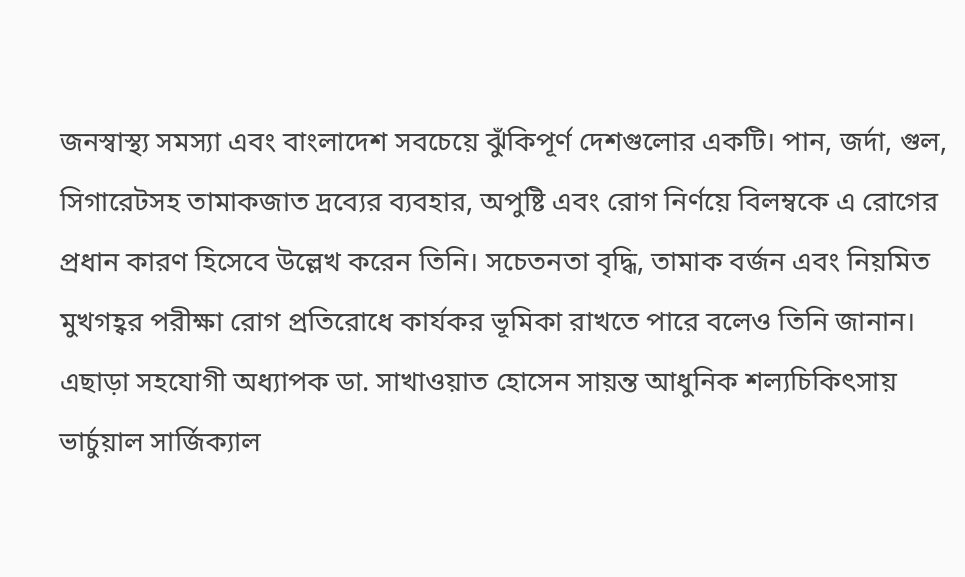জনস্বাস্থ্য সমস্যা এবং বাংলাদেশ সবচেয়ে ঝুঁকিপূর্ণ দেশগুলোর একটি। পান, জর্দা, গুল, সিগারেটসহ তামাকজাত দ্রব্যের ব্যবহার, অপুষ্টি এবং রোগ নির্ণয়ে বিলম্বকে এ রোগের প্রধান কারণ হিসেবে উল্লেখ করেন তিনি। সচেতনতা বৃদ্ধি, তামাক বর্জন এবং নিয়মিত মুখগহ্বর পরীক্ষা রোগ প্রতিরোধে কার্যকর ভূমিকা রাখতে পারে বলেও তিনি জানান।
এছাড়া সহযোগী অধ্যাপক ডা. সাখাওয়াত হোসেন সায়ন্ত আধুনিক শল্যচিকিৎসায় ভার্চুয়াল সার্জিক্যাল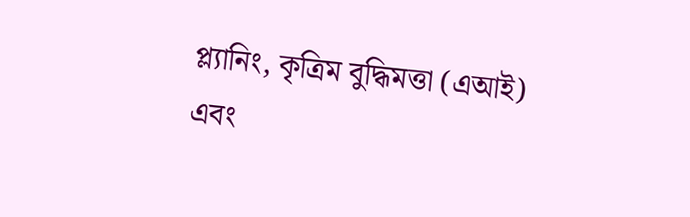প্ল্যানিং, কৃত্রিম বুদ্ধিমত্তা (এআই) এবং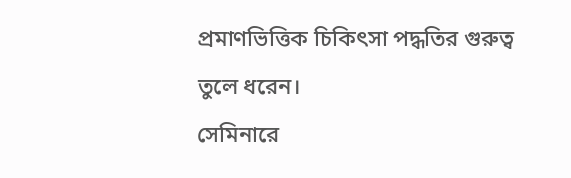প্রমাণভিত্তিক চিকিৎসা পদ্ধতির গুরুত্ব তুলে ধরেন।
সেমিনারে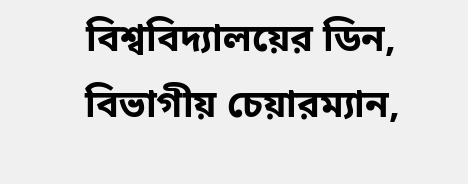বিশ্ববিদ্যালয়ের ডিন, বিভাগীয় চেয়ারম্যান,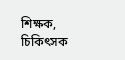শিক্ষক, চিকিৎসক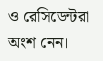ও রেসিডেন্টরা অংশ নেন।